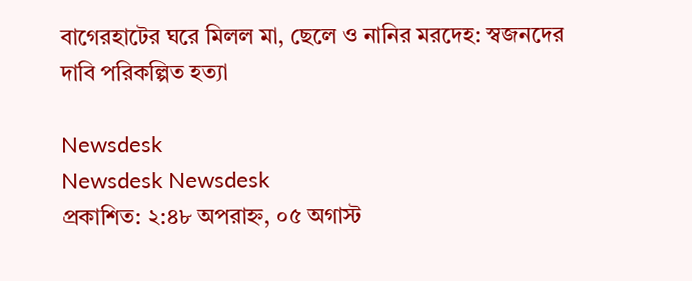বাগেরহাটের ঘরে মিলল মা, ছেলে ও নানির মরদেহ: স্বজনদের দাবি পরিকল্পিত হত্যা

Newsdesk
Newsdesk Newsdesk
প্রকাশিত: ২:৪৮ অপরাহ্ন, ০৫ অগাস্ট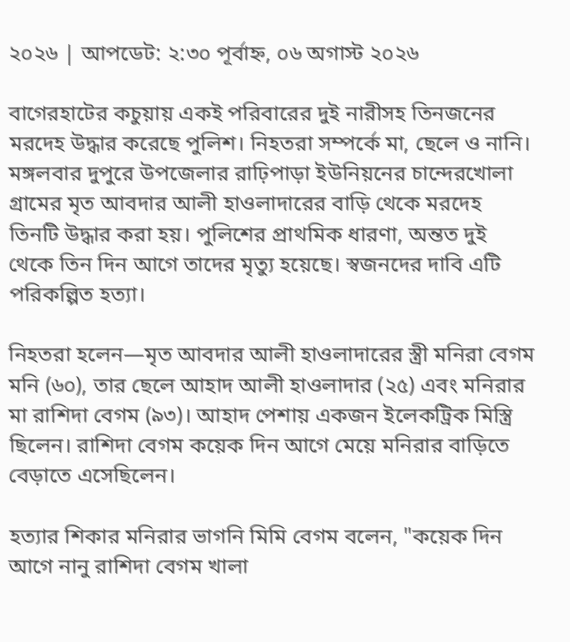২০২৬ | আপডেট: ২:৩০ পূর্বাহ্ন, ০৬ অগাস্ট ২০২৬

বাগেরহাটের কচুয়ায় একই পরিবারের দুই নারীসহ তিনজনের মরদেহ উদ্ধার করেছে পুলিশ। নিহতরা সম্পর্কে মা, ছেলে ও নানি। মঙ্গলবার দুপুরে উপজেলার রাঢ়িপাড়া ইউনিয়নের চান্দেরখোলা গ্রামের মৃত আবদার আলী হাওলাদারের বাড়ি থেকে মরদেহ তিনটি উদ্ধার করা হয়। পুলিশের প্রাথমিক ধারণা, অন্তত দুই থেকে তিন দিন আগে তাদের মৃত্যু হয়েছে। স্বজনদের দাবি এটি পরিকল্পিত হত্যা।

নিহতরা হলেন—মৃত আবদার আলী হাওলাদারের স্ত্রী মনিরা বেগম মনি (৬০), তার ছেলে আহাদ আলী হাওলাদার (২৫) এবং মনিরার মা রাশিদা বেগম (৯৩)। আহাদ পেশায় একজন ইলেকট্রিক মিস্ত্রি ছিলেন। রাশিদা বেগম কয়েক দিন আগে মেয়ে মনিরার বাড়িতে বেড়াতে এসেছিলেন।

হত্যার শিকার মনিরার ভাগনি মিমি বেগম বলেন, "কয়েক দিন আগে নানু রাশিদা বেগম খালা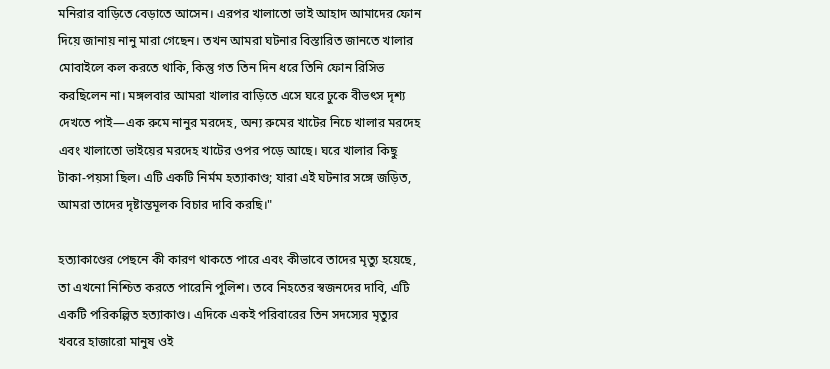মনিরার বাড়িতে বেড়াতে আসেন। এরপর খালাতো ভাই আহাদ আমাদের ফোন দিয়ে জানায় নানু মারা গেছেন। তখন আমরা ঘটনার বিস্তারিত জানতে খালার মোবাইলে কল করতে থাকি, কিন্তু গত তিন দিন ধরে তিনি ফোন রিসিভ করছিলেন না। মঙ্গলবার আমরা খালার বাড়িতে এসে ঘরে ঢুকে বীভৎস দৃশ্য দেখতে পাই—এক রুমে নানুর মরদেহ, অন্য রুমের খাটের নিচে খালার মরদেহ এবং খালাতো ভাইয়ের মরদেহ খাটের ওপর পড়ে আছে। ঘরে খালার কিছু টাকা-পয়সা ছিল। এটি একটি নির্মম হত্যাকাণ্ড; যারা এই ঘটনার সঙ্গে জড়িত, আমরা তাদের দৃষ্টান্তমূলক বিচার দাবি করছি।"

হত্যাকাণ্ডের পেছনে কী কারণ থাকতে পারে এবং কীভাবে তাদের মৃত্যু হয়েছে, তা এখনো নিশ্চিত করতে পারেনি পুলিশ। তবে নিহতের স্বজনদের দাবি, এটি একটি পরিকল্পিত হত্যাকাণ্ড। এদিকে একই পরিবারের তিন সদস্যের মৃত্যুর খবরে হাজারো মানুষ ওই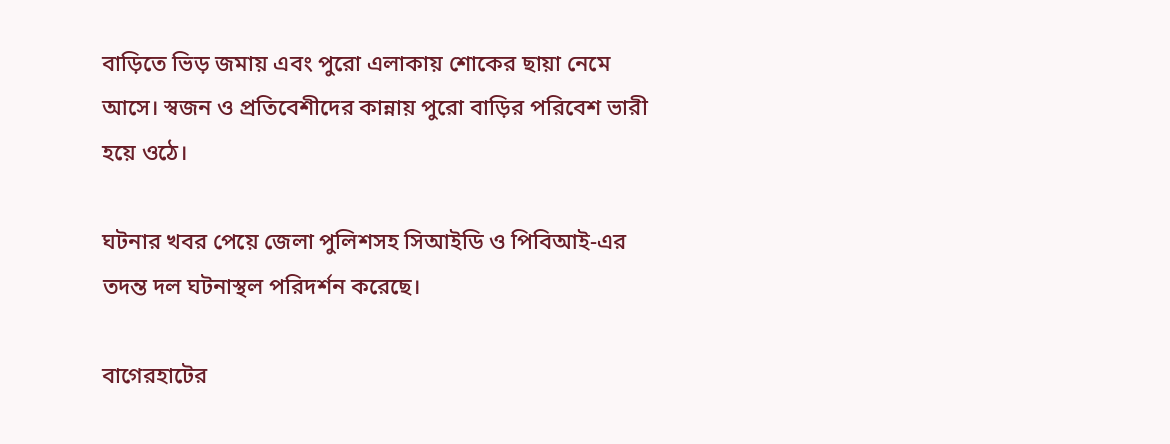বাড়িতে ভিড় জমায় এবং পুরো এলাকায় শোকের ছায়া নেমে আসে। স্বজন ও প্রতিবেশীদের কান্নায় পুরো বাড়ির পরিবেশ ভারী হয়ে ওঠে।

ঘটনার খবর পেয়ে জেলা পুলিশসহ সিআইডি ও পিবিআই-এর তদন্ত দল ঘটনাস্থল পরিদর্শন করেছে।

বাগেরহাটের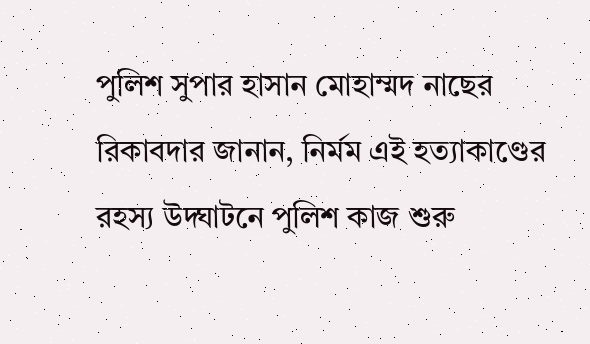পুলিশ সুপার হাসান মোহাম্মদ নাছের রিকাবদার জানান, নির্মম এই হত্যাকাণ্ডের রহস্য উদ্ঘাটনে পুলিশ কাজ শুরু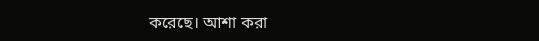করেছে। আশা করা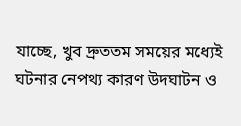যাচ্ছে, খুব দ্রুততম সময়ের মধ্যেই ঘটনার নেপথ্য কারণ উদঘাটন ও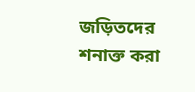জড়িতদের শনাক্ত করা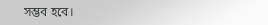সম্ভব হবে।